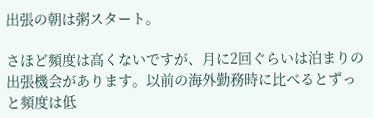出張の朝は粥スタート。

さほど頻度は高くないですが、月に2回ぐらいは泊まりの出張機会があります。以前の海外勤務時に比べるとずっと頻度は低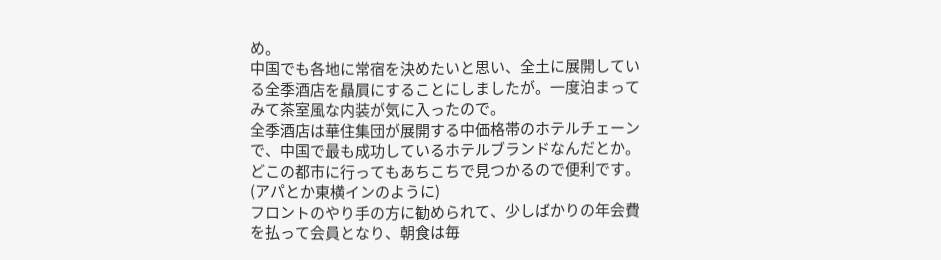め。
中国でも各地に常宿を決めたいと思い、全土に展開している全季酒店を贔屓にすることにしましたが。一度泊まってみて茶室風な内装が気に入ったので。
全季酒店は華住集団が展開する中価格帯のホテルチェーンで、中国で最も成功しているホテルブランドなんだとか。どこの都市に行ってもあちこちで見つかるので便利です。(アパとか東横インのように)
フロントのやり手の方に勧められて、少しばかりの年会費を払って会員となり、朝食は毎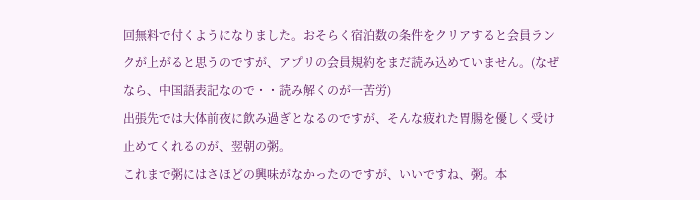回無料で付くようになりました。おそらく宿泊数の条件をクリアすると会員ランクが上がると思うのですが、アプリの会員規約をまだ読み込めていません。(なぜなら、中国語表記なので・・読み解くのが一苦労)
出張先では大体前夜に飲み過ぎとなるのですが、そんな疲れた胃腸を優しく受け止めてくれるのが、翌朝の粥。
これまで粥にはさほどの興味がなかったのですが、いいですね、粥。本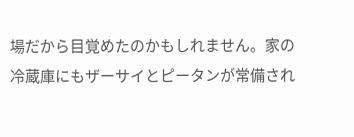場だから目覚めたのかもしれません。家の冷蔵庫にもザーサイとピータンが常備され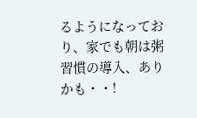るようになっており、家でも朝は粥習慣の導入、ありかも・・!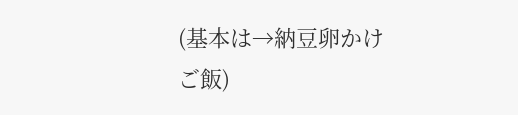(基本は→納豆卵かけご飯)